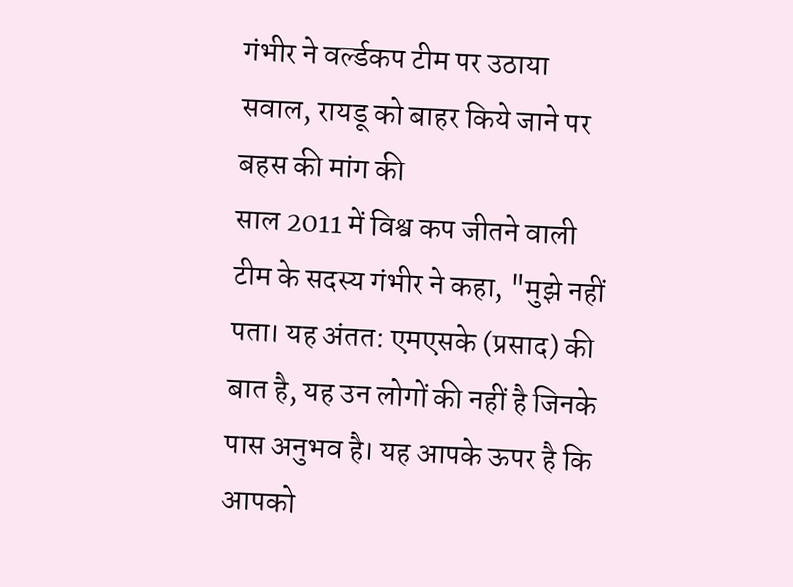गंभीर ने वर्ल्डकप टीम पर उठाया सवाल, रायडू को बाहर किये जाने पर बहस की मांग की
साल 2011 में विश्व कप जीतने वाली टीम के सदस्य गंभीर ने कहा, "मुझे नहीं पता। यह अंतत: एमएसके (प्रसाद) की बात है, यह उन लोगों की नहीं है जिनके पास अनुभव है। यह आपके ऊपर है कि आपको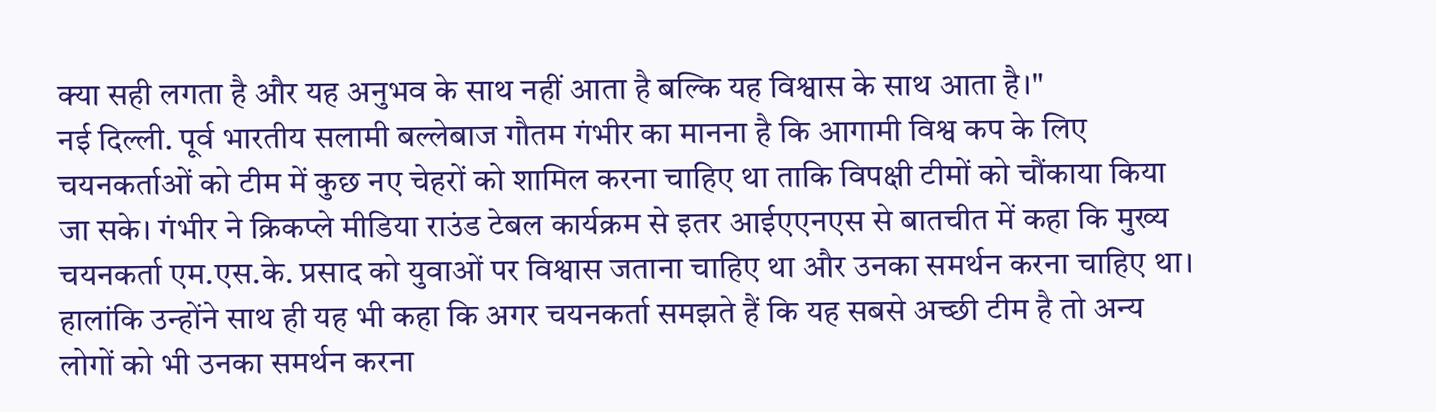क्या सही लगता है और यह अनुभव के साथ नहीं आता है बल्कि यह विश्वास के साथ आता है।"
नई दिल्ली. पूर्व भारतीय सलामी बल्लेबाज गौतम गंभीर का मानना है कि आगामी विश्व कप के लिए चयनकर्ताओं को टीम में कुछ नए चेहरों को शामिल करना चाहिए था ताकि विपक्षी टीमों को चौंकाया किया जा सके। गंभीर ने क्रिकप्ले मीडिया राउंड टेबल कार्यक्रम से इतर आईएएनएस से बातचीत में कहा कि मुख्य चयनकर्ता एम.एस.के. प्रसाद को युवाओं पर विश्वास जताना चाहिए था और उनका समर्थन करना चाहिए था।
हालांकि उन्होंने साथ ही यह भी कहा कि अगर चयनकर्ता समझते हैं कि यह सबसे अच्छी टीम है तो अन्य लोगों को भी उनका समर्थन करना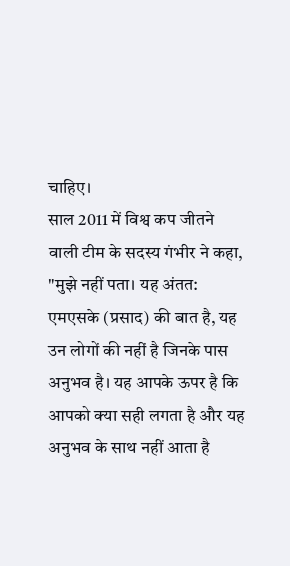चाहिए।
साल 2011 में विश्व कप जीतने वाली टीम के सदस्य गंभीर ने कहा, "मुझे नहीं पता। यह अंतत: एमएसके (प्रसाद) की बात है, यह उन लोगों की नहीं है जिनके पास अनुभव है। यह आपके ऊपर है कि आपको क्या सही लगता है और यह अनुभव के साथ नहीं आता है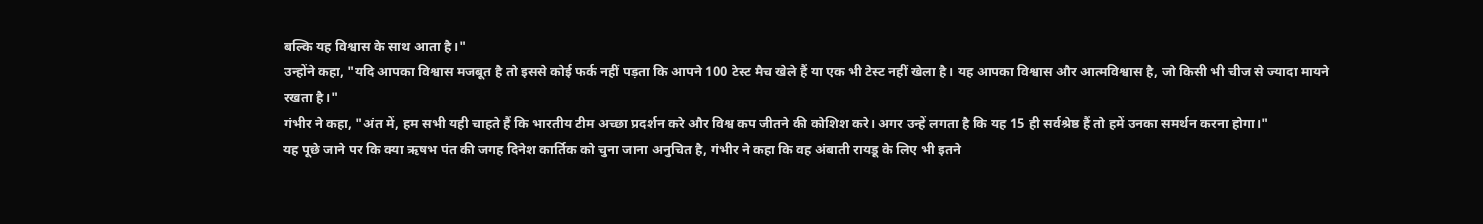बल्कि यह विश्वास के साथ आता है।"
उन्होंने कहा, "यदि आपका विश्वास मजबूत है तो इससे कोई फर्क नहीं पड़ता कि आपने 100 टेस्ट मैच खेले हैं या एक भी टेस्ट नहीं खेला है। यह आपका विश्वास और आत्मविश्वास है, जो किसी भी चीज से ज्यादा मायने रखता है।"
गंभीर ने कहा, "अंत में, हम सभी यही चाहते हैं कि भारतीय टीम अच्छा प्रदर्शन करे और विश्व कप जीतने की कोशिश करे। अगर उन्हें लगता है कि यह 15 ही सर्वश्रेष्ठ हैं तो हमें उनका समर्थन करना होगा।"
यह पूछे जाने पर कि क्या ऋषभ पंत की जगह दिनेश कार्तिक को चुना जाना अनुचित है, गंभीर ने कहा कि वह अंबाती रायडू के लिए भी इतने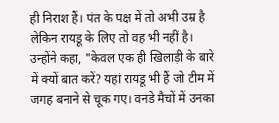ही निराश हैं। पंत के पक्ष में तो अभी उम्र है लेकिन रायडू के लिए तो वह भी नहीं है।
उन्होंने कहा, "केवल एक ही खिलाड़ी के बारे में क्यों बात करें? यहां रायडू भी हैं जो टीम में जगह बनाने से चूक गए। वनडे मैचों में उनका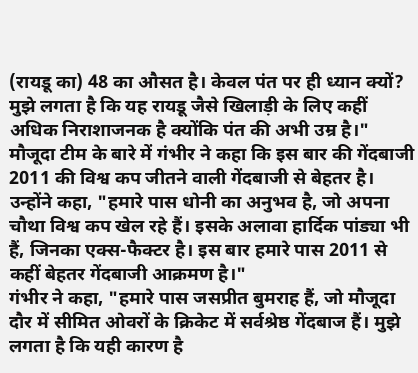(रायडू का) 48 का औसत है। केवल पंत पर ही ध्यान क्यों? मुझे लगता है कि यह रायडू जैसे खिलाड़ी के लिए कहीं अधिक निराशाजनक है क्योंकि पंत की अभी उम्र है।"
मौजूदा टीम के बारे में गंभीर ने कहा कि इस बार की गेंदबाजी 2011 की विश्व कप जीतने वाली गेंदबाजी से बेहतर है।
उन्होंने कहा, "हमारे पास धोनी का अनुभव है, जो अपना चौथा विश्व कप खेल रहे हैं। इसके अलावा हार्दिक पांड्या भी हैं, जिनका एक्स-फैक्टर है। इस बार हमारे पास 2011 से कहीं बेहतर गेंदबाजी आक्रमण है।"
गंभीर ने कहा, "हमारे पास जसप्रीत बुमराह हैं, जो मौजूदा दौर में सीमित ओवरों के क्रिकेट में सर्वश्रेष्ठ गेंदबाज हैं। मुझे लगता है कि यही कारण है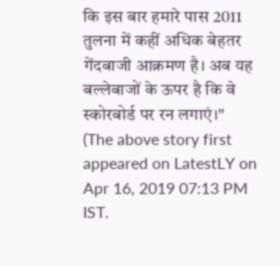कि इस बार हमारे पास 2011 तुलना में कहीं अधिक बेहतर गेंदबाजी आक्रमण है। अब यह बल्लेबाजों के ऊपर है कि वे स्कोरबोर्ड पर रन लगाएं।"
(The above story first appeared on LatestLY on Apr 16, 2019 07:13 PM IST.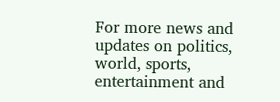For more news and updates on politics, world, sports, entertainment and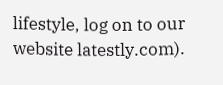lifestyle, log on to our website latestly.com).